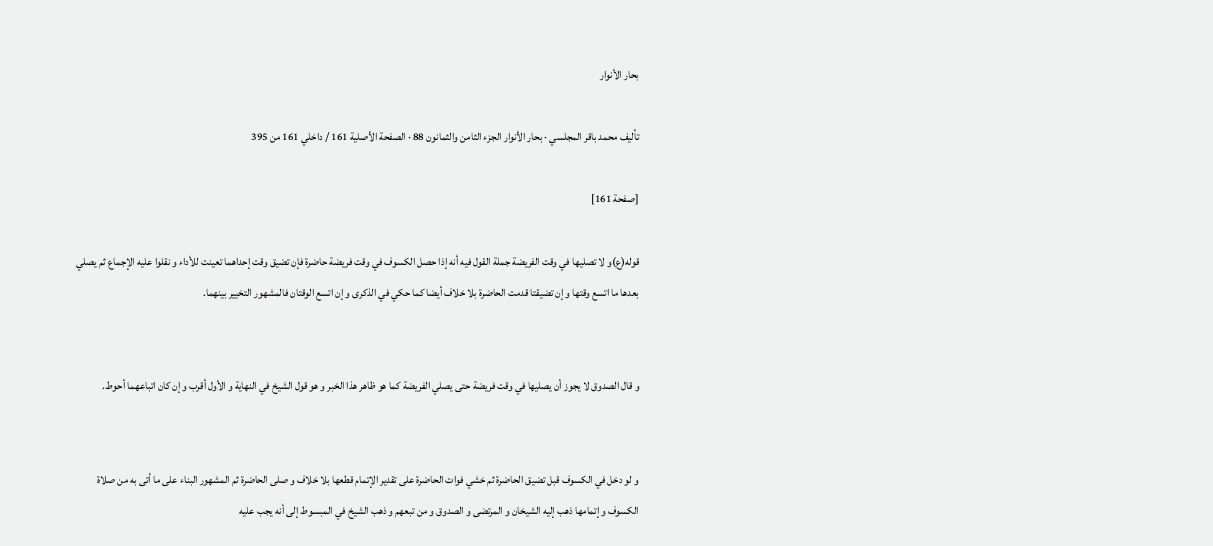بحار الأنوار

تأليف محمد باقر المجلسي · بحار الأنوار الجزء الثامن والثمانون 88 · الصفحة الأصلية 161 / داخلي 161 من 395

[صفحة 161]

قوله(ع)و لا تصليها في وقت الفريضة جملة القول فيه أنه إذا حصل الكسوف في وقت فريضة حاضرة فإن تضيق وقت إحداهما تعينت للأداء و نقلوا عليه الإجماع ثم يصلي بعدها ما اتسع وقتها و إن تضيقتا قدمت الحاضرة بلا خلاف أيضا كما حكي في الذكرى و إن اتسع الوقتان فالمشهور التخيير بينهما.


و قال الصدوق لا يجوز أن يصليها في وقت فريضة حتى يصلي الفريضة كما هو ظاهر هذا الخبر و هو قول الشيخ في النهاية و الأول أقرب و إن كان اتباعهما أحوط.


و لو دخل في الكسوف قبل تضيق الحاضرة ثم خشي فوات الحاضرة على تقدير الإتمام قطعها بلا خلاف و صلى الحاضرة ثم المشهور البناء على ما أتى به من صلاة الكسوف و إتمامها ذهب إليه الشيخان و المرتضى و الصدوق و من تبعهم و ذهب الشيخ في المبسوط إلى أنه يجب عليه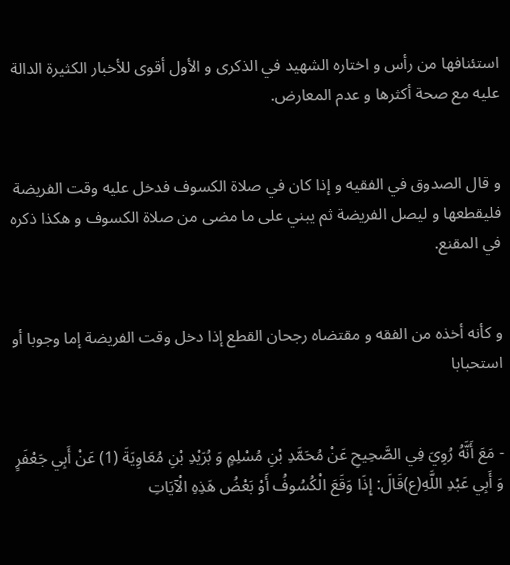استئنافها من رأس و اختاره الشهيد في الذكرى و الأول أقوى للأخبار الكثيرة الدالة عليه مع صحة أكثرها و عدم المعارض.


و قال الصدوق في الفقيه و إذا كان في صلاة الكسوف فدخل عليه وقت الفريضة فليقطعها و ليصل الفريضة ثم يبني على ما مضى من صلاة الكسوف و هكذا ذكره في المقنع.


و كأنه أخذه من الفقه و مقتضاه رجحان القطع إذا دخل وقت الفريضة إما وجوبا أو استحبابا


- مَعَ أَنَّهُ رُوِيَ فِي الصَّحِيحِ عَنْ مُحَمَّدِ بْنِ مُسْلِمٍ وَ بُرَيْدِ بْنِ مُعَاوِيَةَ (1) عَنْ أَبِي جَعْفَرٍ وَ أَبِي عَبْدِ اللَّهِ(ع)قَالَ: إِذَا وَقَعَ الْكُسُوفُ أَوْ بَعْضُ هَذِهِ الْآيَاتِ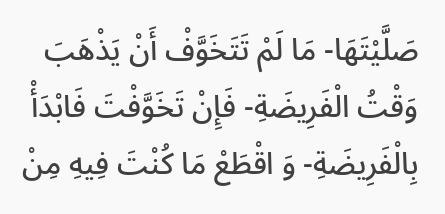صَلَّيْتَهَا- مَا لَمْ تَتَخَوَّفْ أَنْ يَذْهَبَ وَقْتُ الْفَرِيضَةِ- فَإِنْ تَخَوَّفْتَ فَابْدَأْ بِالْفَرِيضَةِ- وَ اقْطَعْ مَا كُنْتَ فِيهِ مِنْ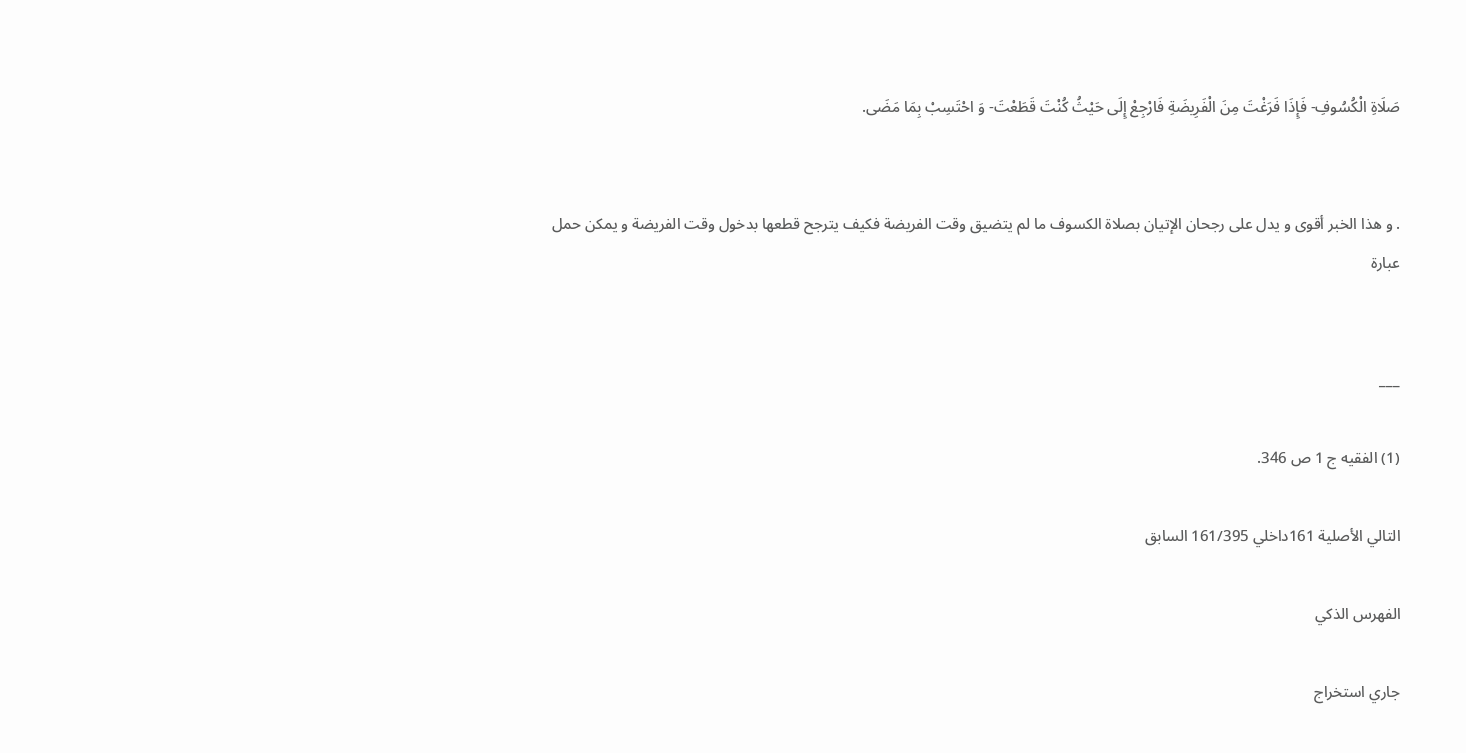صَلَاةِ الْكُسُوفِ- فَإِذَا فَرَغْتَ مِنَ الْفَرِيضَةِ فَارْجِعْ إِلَى حَيْثُ كُنْتَ قَطَعْتَ- وَ احْتَسِبْ بِمَا مَضَى.


. و هذا الخبر أقوى و يدل على رجحان الإتيان بصلاة الكسوف ما لم يتضيق وقت الفريضة فكيف يترجح قطعها بدخول وقت الفريضة و يمكن حمل عبارة


___

(1) الفقيه ج 1 ص 346.

التالي الأصلية 161داخلي 161/395 السابق

الفهرس الذكي

جاري استخراج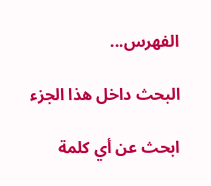الفهرس...

البحث داخل هذا الجزء

ابحث عن أي كلمة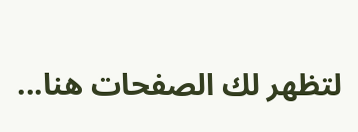لتظهر لك الصفحات هنا...